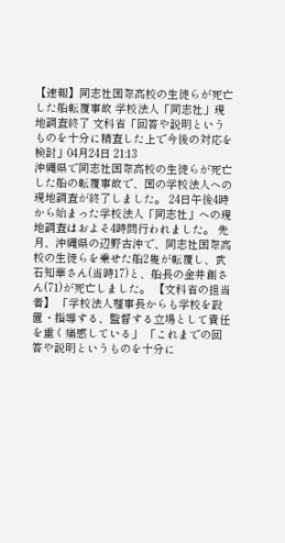【速報】同志社国際高校の生徒らが死亡した船転覆事故 学校法人「同志社」現地調査終了 文科省「回答や説明というものを十分に精査した上で今後の対応を検討」04月24日 21:13
沖縄県で同志社国際高校の生徒らが死亡した船の転覆事故で、国の学校法人への現地調査が終了しました。 24日午後4時から始まった学校法人「同志社」への現地調査はおよそ4時間行われました。 先月、沖縄県の辺野古沖で、同志社国際高校の生徒らを乗せた船2隻が転覆し、武石知華さん(当時17)と、船長の金井創さん(71)が死亡しました。 【文科省の担当者】 「学校法人理事長からも学校を設置・指導する、監督する立場として責任を重く痛感している」 「これまでの回答や説明というものを十分に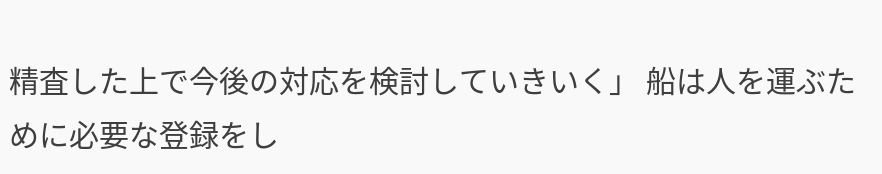精査した上で今後の対応を検討していきいく」 船は人を運ぶために必要な登録をし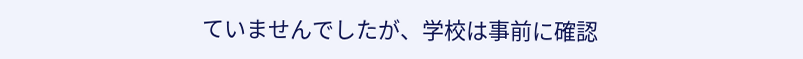ていませんでしたが、学校は事前に確認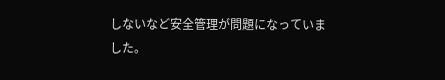しないなど安全管理が問題になっていました。